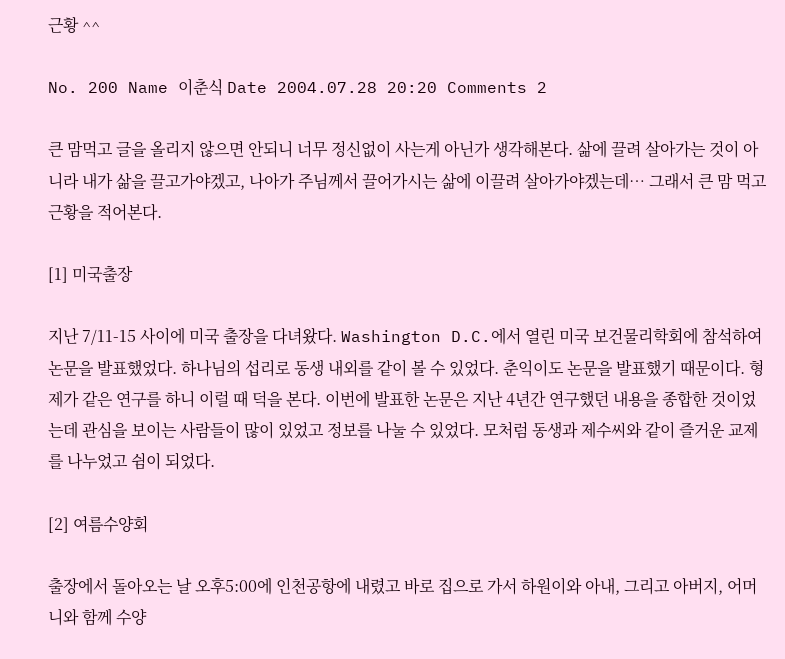근황 ^^

No. 200 Name 이춘식 Date 2004.07.28 20:20 Comments 2

큰 맘먹고 글을 올리지 않으면 안되니 너무 정신없이 사는게 아닌가 생각해본다. 삶에 끌려 살아가는 것이 아니라 내가 삶을 끌고가야겠고, 나아가 주님께서 끌어가시는 삶에 이끌려 살아가야겠는데… 그래서 큰 맘 먹고 근황을 적어본다.

[1] 미국출장

지난 7/11-15 사이에 미국 출장을 다녀왔다. Washington D.C.에서 열린 미국 보건물리학회에 참석하여 논문을 발표했었다. 하나님의 섭리로 동생 내외를 같이 볼 수 있었다. 춘익이도 논문을 발표했기 때문이다. 형제가 같은 연구를 하니 이럴 때 덕을 본다. 이번에 발표한 논문은 지난 4년간 연구했던 내용을 종합한 것이었는데 관심을 보이는 사람들이 많이 있었고 정보를 나눌 수 있었다. 모처럼 동생과 제수씨와 같이 즐거운 교제를 나누었고 쉼이 되었다.

[2] 여름수양회

출장에서 돌아오는 날 오후5:00에 인천공항에 내렸고 바로 집으로 가서 하원이와 아내, 그리고 아버지, 어머니와 함께 수양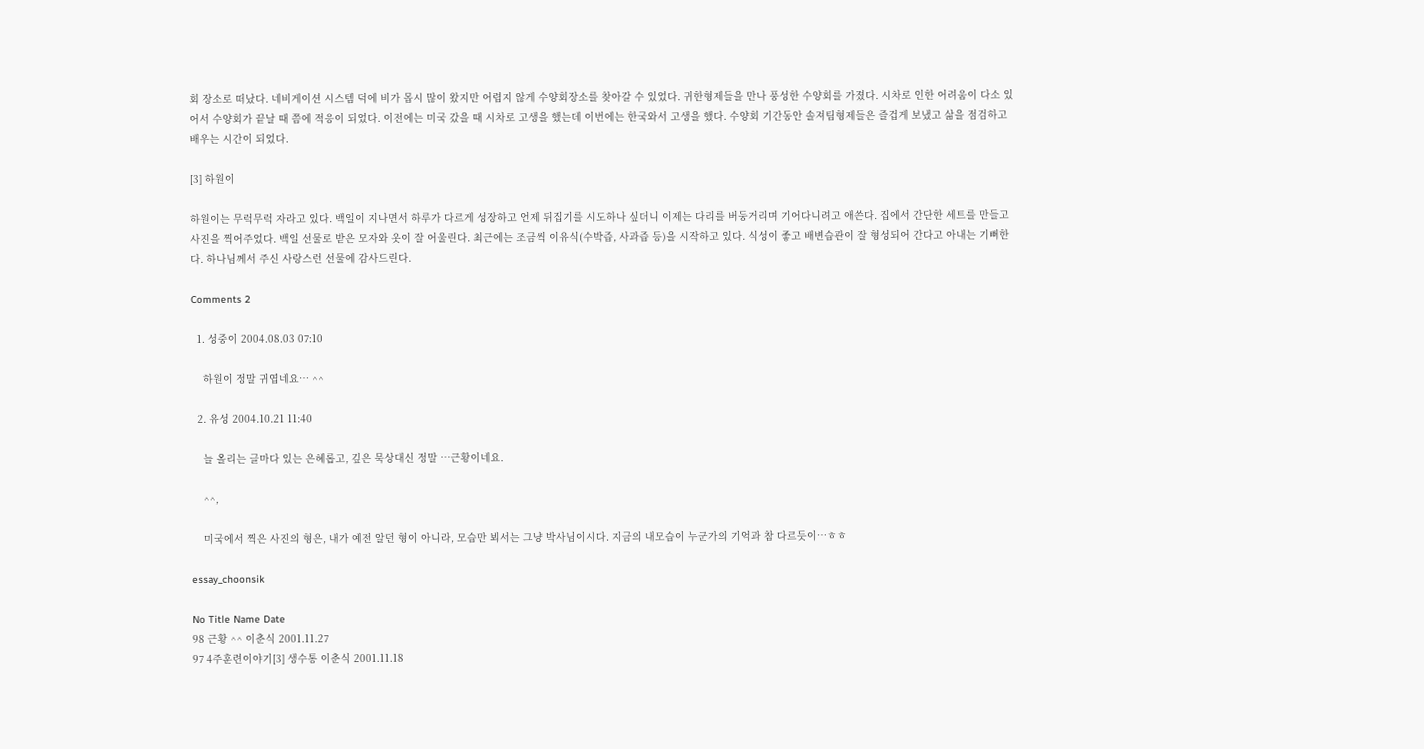회 장소로 떠났다. 네비게이션 시스템 덕에 비가 몹시 많이 왔지만 어렵지 않게 수양회장소를 찾아갈 수 있었다. 귀한형제들을 만나 풍성한 수양회를 가졌다. 시차로 인한 어려움이 다소 있어서 수양회가 끝날 때 쯤에 적응이 되었다. 이전에는 미국 갔을 때 시차로 고생을 했는데 이번에는 한국와서 고생을 했다. 수양회 기간동안 솔져팀형제들은 즐겁게 보냈고 삶을 점검하고 배우는 시간이 되었다.

[3] 하원이

하원이는 무럭무럭 자라고 있다. 백일이 지나면서 하루가 다르게 성장하고 언제 뒤집기를 시도하나 싶더니 이제는 다리를 버둥거리며 기어다니려고 애쓴다. 집에서 간단한 세트를 만들고 사진을 찍어주었다. 백일 선물로 받은 모자와 옷이 잘 어울린다. 최근에는 조금씩 이유식(수박즙, 사과즙 등)을 시작하고 있다. 식성이 좋고 배변습관이 잘 형성되어 간다고 아내는 기뻐한다. 하나님께서 주신 사랑스런 선물에 감사드린다.

Comments 2

  1. 성중이 2004.08.03 07:10

    하원이 정말 귀엽네요… ^^

  2. 유성 2004.10.21 11:40

    늘 올리는 글마다 있는 은혜롭고, 깊은 묵상대신 정말 …근황이네요.

    ^^,

    미국에서 찍은 사진의 형은, 내가 예전 알던 형이 아니라, 모습만 뵈서는 그냥 박사님이시다. 지금의 내모습이 누군가의 기억과 참 다르듯이…ㅎㅎ

essay_choonsik

No Title Name Date
98 근황 ^^ 이춘식 2001.11.27
97 4주훈련이야기[3] 생수통 이춘식 2001.11.18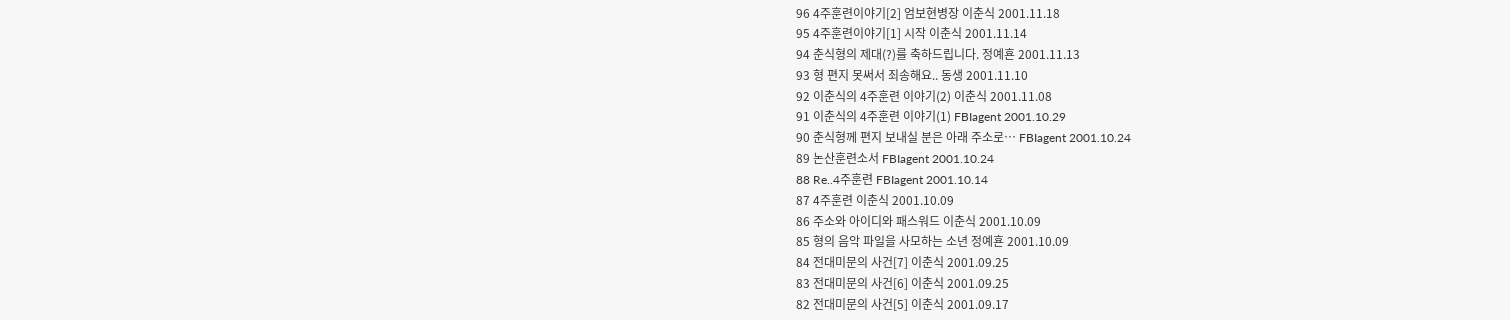96 4주훈련이야기[2] 엄보현병장 이춘식 2001.11.18
95 4주훈련이야기[1] 시작 이춘식 2001.11.14
94 춘식형의 제대(?)를 축하드립니다. 정예횬 2001.11.13
93 형 편지 못써서 죄송해요.. 동생 2001.11.10
92 이춘식의 4주훈련 이야기(2) 이춘식 2001.11.08
91 이춘식의 4주훈련 이야기(1) FBIagent 2001.10.29
90 춘식형께 편지 보내실 분은 아래 주소로… FBIagent 2001.10.24
89 논산훈련소서 FBIagent 2001.10.24
88 Re..4주훈련 FBIagent 2001.10.14
87 4주훈련 이춘식 2001.10.09
86 주소와 아이디와 패스워드 이춘식 2001.10.09
85 형의 음악 파일을 사모하는 소년 정예횬 2001.10.09
84 전대미문의 사건[7] 이춘식 2001.09.25
83 전대미문의 사건[6] 이춘식 2001.09.25
82 전대미문의 사건[5] 이춘식 2001.09.17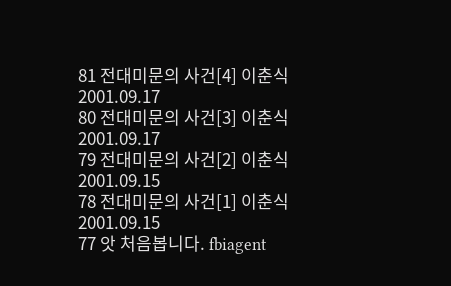81 전대미문의 사건[4] 이춘식 2001.09.17
80 전대미문의 사건[3] 이춘식 2001.09.17
79 전대미문의 사건[2] 이춘식 2001.09.15
78 전대미문의 사건[1] 이춘식 2001.09.15
77 앗 처음봅니다. fbiagent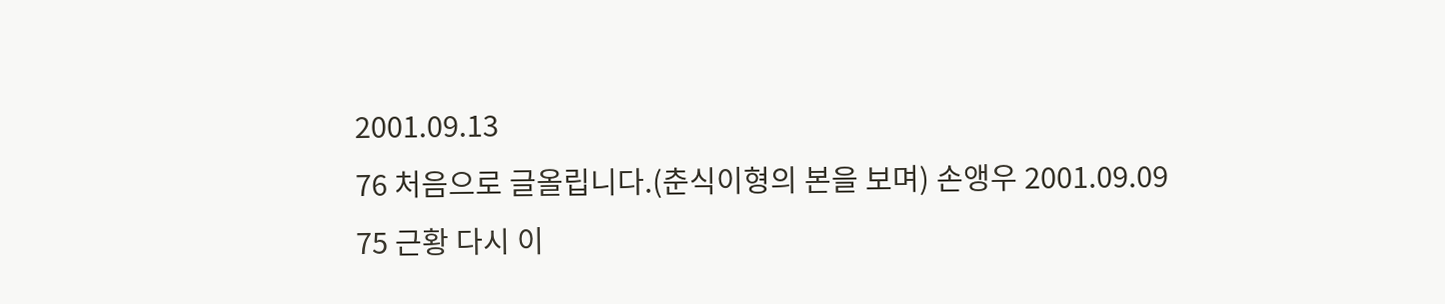2001.09.13
76 처음으로 글올립니다.(춘식이형의 본을 보며) 손앵우 2001.09.09
75 근황 다시 이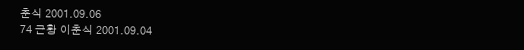춘식 2001.09.06
74 근황 이춘식 2001.09.04